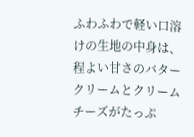ふわふわで軽い口溶けの生地の中身は、程よい甘さのバタークリームとクリームチーズがたっぷ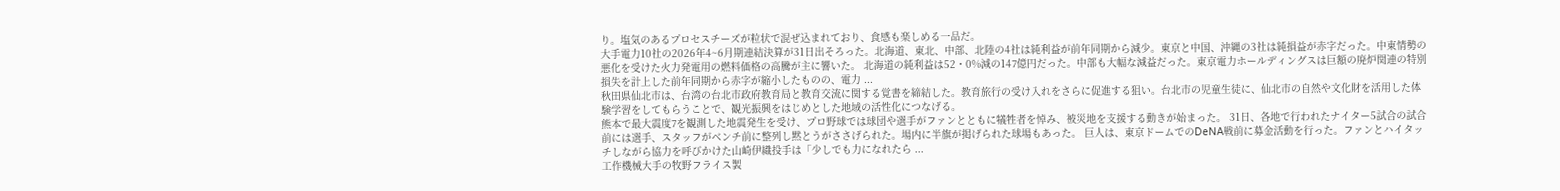り。塩気のあるプロセスチーズが粒状で混ぜ込まれており、食感も楽しめる一品だ。
大手電力10社の2026年4~6月期連結決算が31日出そろった。北海道、東北、中部、北陸の4社は純利益が前年同期から減少。東京と中国、沖縄の3社は純損益が赤字だった。中東情勢の悪化を受けた火力発電用の燃料価格の高騰が主に響いた。 北海道の純利益は52・0%減の147億円だった。中部も大幅な減益だった。東京電力ホールディングスは巨額の廃炉関連の特別損失を計上した前年同期から赤字が縮小したものの、電力 ...
秋田県仙北市は、台湾の台北市政府教育局と教育交流に関する覚書を締結した。教育旅行の受け入れをさらに促進する狙い。台北市の児童生徒に、仙北市の自然や文化財を活用した体験学習をしてもらうことで、観光振興をはじめとした地域の活性化につなげる。
熊本で最大震度7を観測した地震発生を受け、プロ野球では球団や選手がファンとともに犠牲者を悼み、被災地を支援する動きが始まった。 31日、各地で行われたナイター5試合の試合前には選手、スタッフがベンチ前に整列し黙とうがささげられた。場内に半旗が掲げられた球場もあった。 巨人は、東京ドームでのDeNA戦前に募金活動を行った。ファンとハイタッチしながら協力を呼びかけた山崎伊織投手は「少しでも力になれたら ...
工作機械大手の牧野フライス製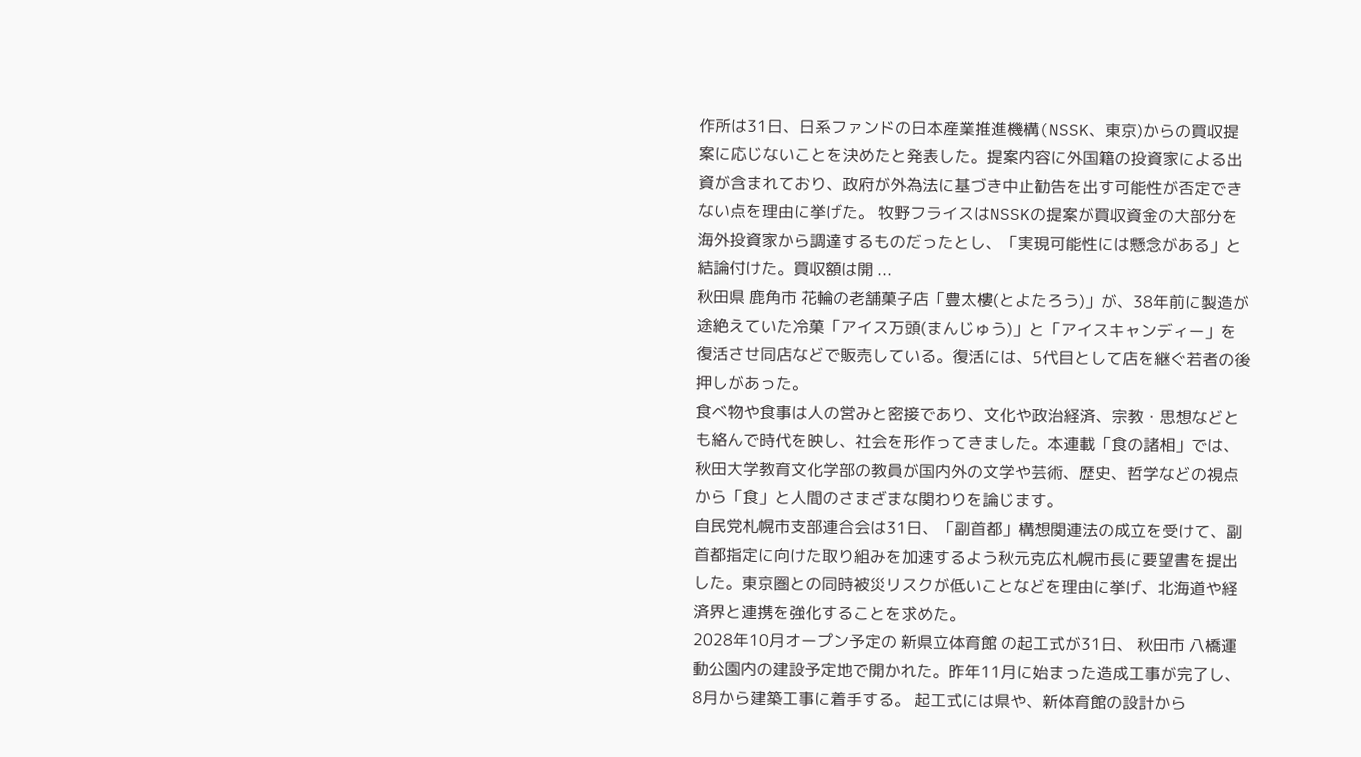作所は31日、日系ファンドの日本産業推進機構(NSSK、東京)からの買収提案に応じないことを決めたと発表した。提案内容に外国籍の投資家による出資が含まれており、政府が外為法に基づき中止勧告を出す可能性が否定できない点を理由に挙げた。 牧野フライスはNSSKの提案が買収資金の大部分を海外投資家から調達するものだったとし、「実現可能性には懸念がある」と結論付けた。買収額は開 ...
秋田県 鹿角市 花輪の老舗菓子店「豊太樓(とよたろう)」が、38年前に製造が途絶えていた冷菓「アイス万頭(まんじゅう)」と「アイスキャンディー」を復活させ同店などで販売している。復活には、5代目として店を継ぐ若者の後押しがあった。
食べ物や食事は人の営みと密接であり、文化や政治経済、宗教・思想などとも絡んで時代を映し、社会を形作ってきました。本連載「食の諸相」では、秋田大学教育文化学部の教員が国内外の文学や芸術、歴史、哲学などの視点から「食」と人間のさまざまな関わりを論じます。
自民党札幌市支部連合会は31日、「副首都」構想関連法の成立を受けて、副首都指定に向けた取り組みを加速するよう秋元克広札幌市長に要望書を提出した。東京圏との同時被災リスクが低いことなどを理由に挙げ、北海道や経済界と連携を強化することを求めた。
2028年10月オープン予定の 新県立体育館 の起工式が31日、 秋田市 八橋運動公園内の建設予定地で開かれた。昨年11月に始まった造成工事が完了し、8月から建築工事に着手する。 起工式には県や、新体育館の設計から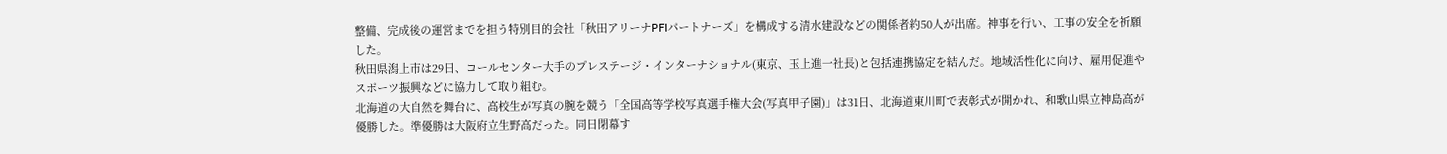整備、完成後の運営までを担う特別目的会社「秋田アリーナPFIパートナーズ」を構成する清水建設などの関係者約50人が出席。神事を行い、工事の安全を祈願した。
秋田県潟上市は29日、コールセンター大手のプレステージ・インターナショナル(東京、玉上進一社長)と包括連携協定を結んだ。地域活性化に向け、雇用促進やスポーツ振興などに協力して取り組む。
北海道の大自然を舞台に、高校生が写真の腕を競う「全国高等学校写真選手権大会(写真甲子園)」は31日、北海道東川町で表彰式が開かれ、和歌山県立神島高が優勝した。準優勝は大阪府立生野高だった。同日閉幕す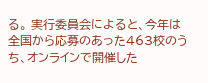る。 実行委員会によると、今年は全国から応募のあった463校のうち、オンラインで開催した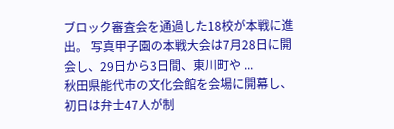ブロック審査会を通過した18校が本戦に進出。 写真甲子園の本戦大会は7月28日に開会し、29日から3日間、東川町や ...
秋田県能代市の文化会館を会場に開幕し、初日は弁士47人が制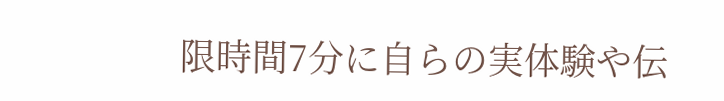限時間7分に自らの実体験や伝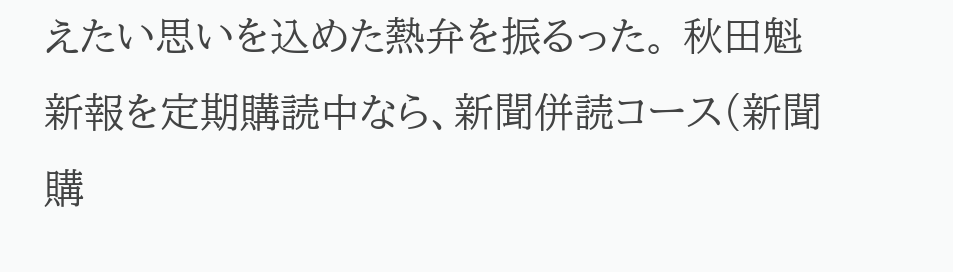えたい思いを込めた熱弁を振るった。 秋田魁新報を定期購読中なら、新聞併読コース(新聞購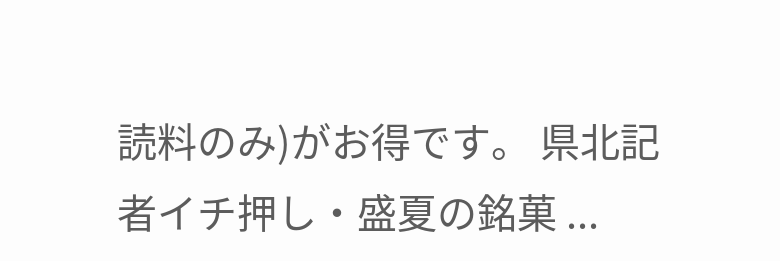読料のみ)がお得です。 県北記者イチ押し・盛夏の銘菓 ...